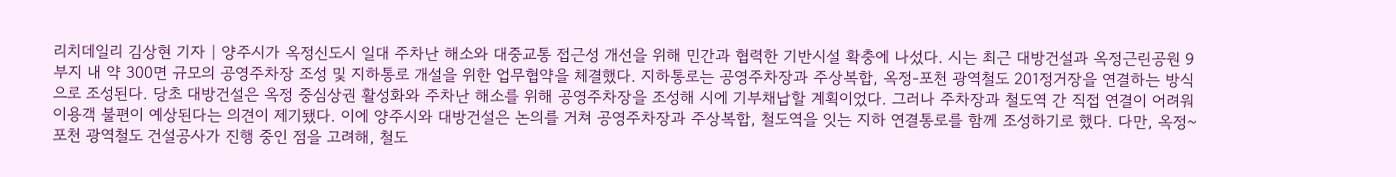리치데일리 김상현 기자 | 양주시가 옥정신도시 일대 주차난 해소와 대중교통 접근성 개선을 위해 민간과 협력한 기반시설 확충에 나섰다. 시는 최근 대방건설과 옥정근린공원 9부지 내 약 300면 규모의 공영주차장 조성 및 지하통로 개설을 위한 업무협약을 체결했다. 지하통로는 공영주차장과 주상복합, 옥정-포천 광역철도 201정거장을 연결하는 방식으로 조성된다. 당초 대방건설은 옥정 중심상권 활성화와 주차난 해소를 위해 공영주차장을 조성해 시에 기부채납할 계획이었다. 그러나 주차장과 철도역 간 직접 연결이 어려워 이용객 불편이 예상된다는 의견이 제기됐다. 이에 양주시와 대방건설은 논의를 거쳐 공영주차장과 주상복합, 철도역을 잇는 지하 연결통로를 함께 조성하기로 했다. 다만, 옥정~포천 광역철도 건설공사가 진행 중인 점을 고려해, 철도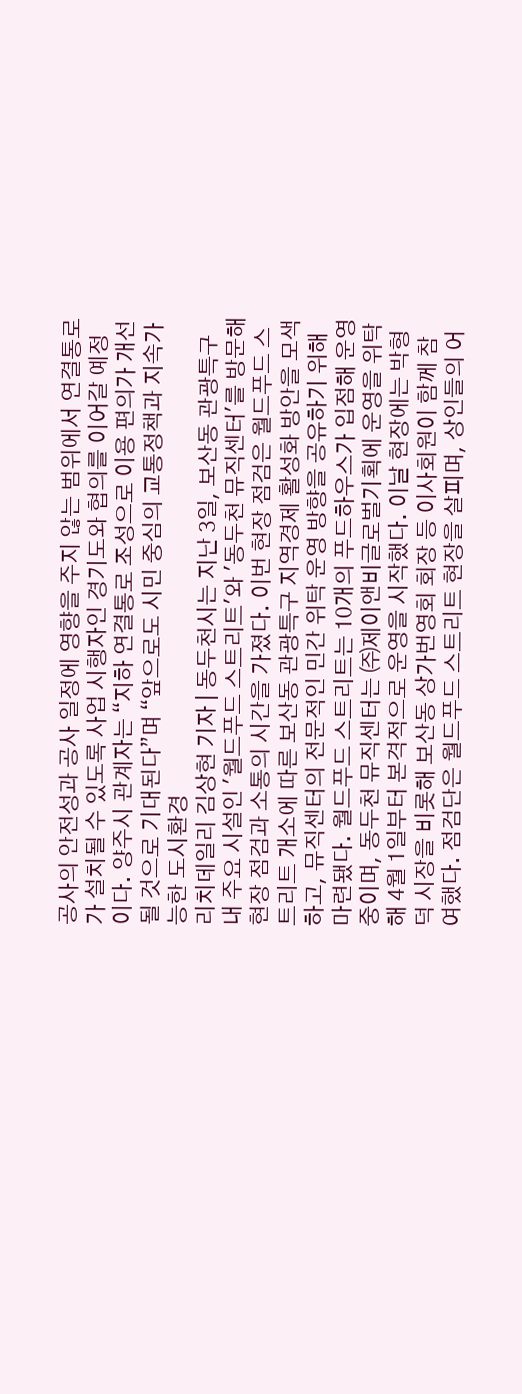공사의 안전성과 공사 일정에 영향을 주지 않는 범위에서 연결통로가 설치될 수 있도록 사업 시행자인 경기도와 협의를 이어갈 예정이다. 양주시 관계자는 “지하 연결통로 조성으로 이용 편의가 개선될 것으로 기대된다”며 “앞으로도 시민 중심의 교통정책과 지속가능한 도시환경
리치데일리 김상현 기자 | 동두천시는 지난 3일, 보산동 관광특구 내 주요 시설인 '월드푸드 스트리트'와 '동두천 뮤직센터'를 방문해 현장 점검과 소통의 시간을 가졌다. 이번 현장 점검은 월드푸드 스트리트 개소에 따른 보산동 관광특구 지역경제 활성화 방안을 모색하고, 뮤직센터의 전문적인 민간 위탁 운영 방향을 공유하기 위해 마련됐다. 월드푸드 스트리트는 10개의 푸드하우스가 입점해 운영 중이며, 동두천 뮤직센터는 ㈜제이앤비글로벌기획에 운영을 위탁해 4월 1일부터 본격적으로 운영을 시작했다. 이날 현장에는 박형덕 시장을 비롯해 보산동 상가번영회 회장 등 이사회원이 함께 참여했다. 점검단은 월드푸드 스트리트 현장을 살피며, 상인들의 어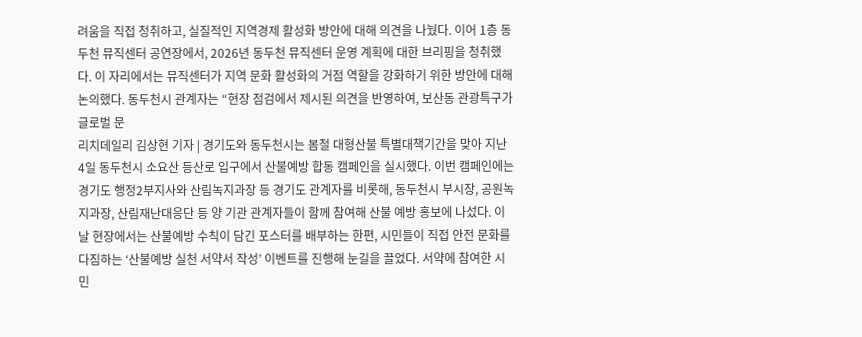려움을 직접 청취하고, 실질적인 지역경제 활성화 방안에 대해 의견을 나눴다. 이어 1층 동두천 뮤직센터 공연장에서, 2026년 동두천 뮤직센터 운영 계획에 대한 브리핑을 청취했다. 이 자리에서는 뮤직센터가 지역 문화 활성화의 거점 역할을 강화하기 위한 방안에 대해 논의했다. 동두천시 관계자는 “현장 점검에서 제시된 의견을 반영하여, 보산동 관광특구가 글로벌 문
리치데일리 김상현 기자 | 경기도와 동두천시는 봄철 대형산불 특별대책기간을 맞아 지난 4일 동두천시 소요산 등산로 입구에서 산불예방 합동 캠페인을 실시했다. 이번 캠페인에는 경기도 행정2부지사와 산림녹지과장 등 경기도 관계자를 비롯해, 동두천시 부시장, 공원녹지과장, 산림재난대응단 등 양 기관 관계자들이 함께 참여해 산불 예방 홍보에 나섰다. 이날 현장에서는 산불예방 수칙이 담긴 포스터를 배부하는 한편, 시민들이 직접 안전 문화를 다짐하는 ‘산불예방 실천 서약서 작성’ 이벤트를 진행해 눈길을 끌었다. 서약에 참여한 시민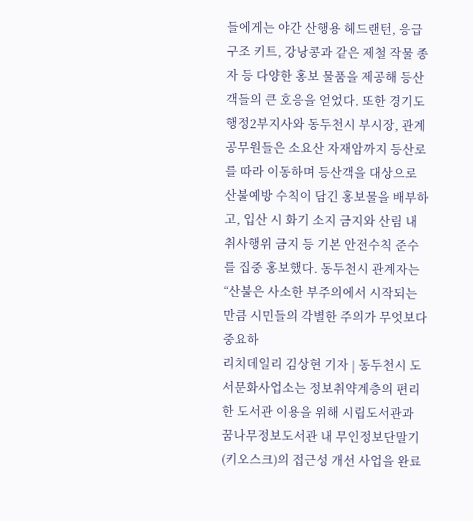들에게는 야간 산행용 헤드랜턴, 응급구조 키트, 강낭콩과 같은 제철 작물 종자 등 다양한 홍보 물품을 제공해 등산객들의 큰 호응을 얻었다. 또한 경기도 행정2부지사와 동두천시 부시장, 관계 공무원들은 소요산 자재암까지 등산로를 따라 이동하며 등산객을 대상으로 산불예방 수칙이 담긴 홍보물을 배부하고, 입산 시 화기 소지 금지와 산림 내 취사행위 금지 등 기본 안전수칙 준수를 집중 홍보했다. 동두천시 관계자는 “산불은 사소한 부주의에서 시작되는 만큼 시민들의 각별한 주의가 무엇보다 중요하
리치데일리 김상현 기자 | 동두천시 도서문화사업소는 정보취약계층의 편리한 도서관 이용을 위해 시립도서관과 꿈나무정보도서관 내 무인정보단말기(키오스크)의 접근성 개선 사업을 완료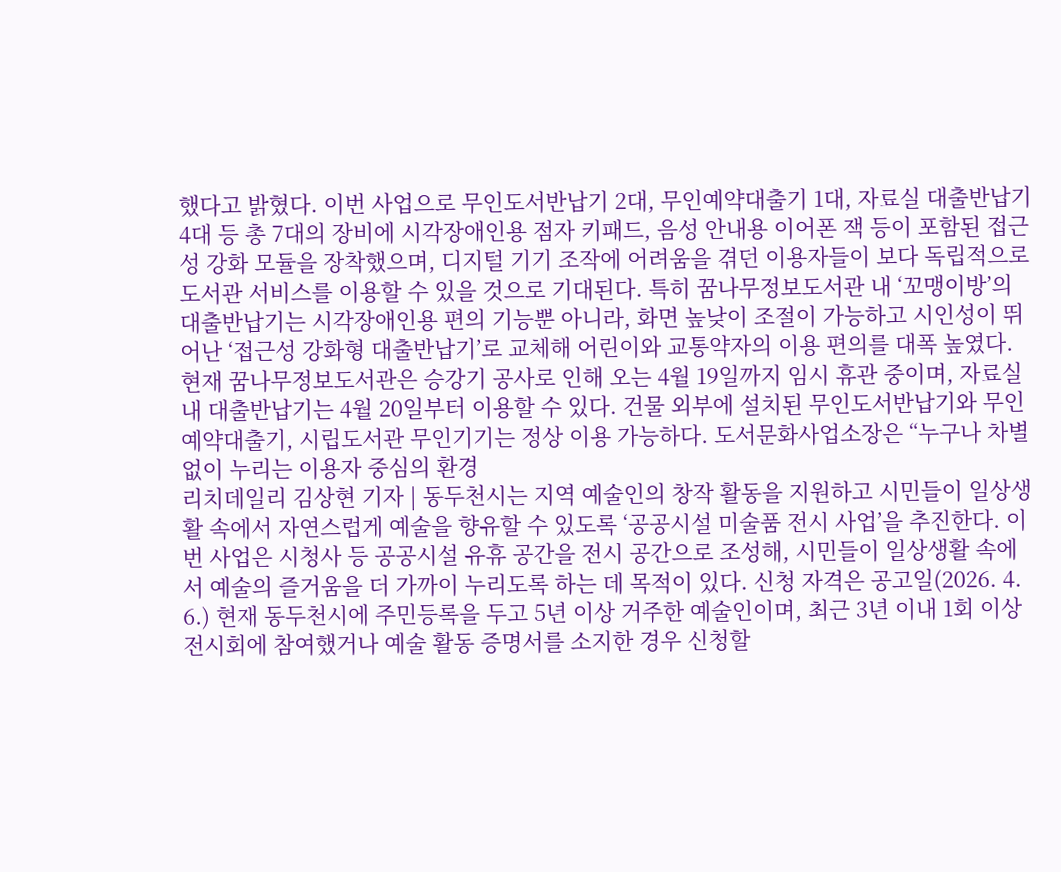했다고 밝혔다. 이번 사업으로 무인도서반납기 2대, 무인예약대출기 1대, 자료실 대출반납기 4대 등 총 7대의 장비에 시각장애인용 점자 키패드, 음성 안내용 이어폰 잭 등이 포함된 접근성 강화 모듈을 장착했으며, 디지털 기기 조작에 어려움을 겪던 이용자들이 보다 독립적으로 도서관 서비스를 이용할 수 있을 것으로 기대된다. 특히 꿈나무정보도서관 내 ‘꼬맹이방’의 대출반납기는 시각장애인용 편의 기능뿐 아니라, 화면 높낮이 조절이 가능하고 시인성이 뛰어난 ‘접근성 강화형 대출반납기’로 교체해 어린이와 교통약자의 이용 편의를 대폭 높였다. 현재 꿈나무정보도서관은 승강기 공사로 인해 오는 4월 19일까지 임시 휴관 중이며, 자료실 내 대출반납기는 4월 20일부터 이용할 수 있다. 건물 외부에 설치된 무인도서반납기와 무인예약대출기, 시립도서관 무인기기는 정상 이용 가능하다. 도서문화사업소장은 “누구나 차별 없이 누리는 이용자 중심의 환경
리치데일리 김상현 기자 | 동두천시는 지역 예술인의 창작 활동을 지원하고 시민들이 일상생활 속에서 자연스럽게 예술을 향유할 수 있도록 ‘공공시설 미술품 전시 사업’을 추진한다. 이번 사업은 시청사 등 공공시설 유휴 공간을 전시 공간으로 조성해, 시민들이 일상생활 속에서 예술의 즐거움을 더 가까이 누리도록 하는 데 목적이 있다. 신청 자격은 공고일(2026. 4. 6.) 현재 동두천시에 주민등록을 두고 5년 이상 거주한 예술인이며, 최근 3년 이내 1회 이상 전시회에 참여했거나 예술 활동 증명서를 소지한 경우 신청할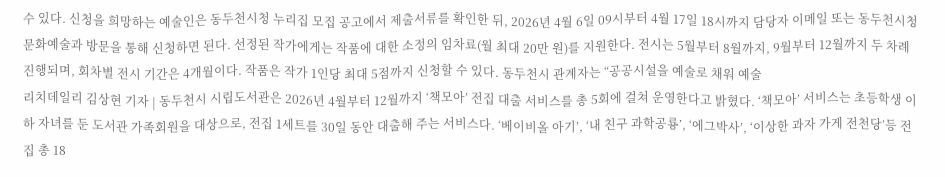수 있다. 신청을 희망하는 예술인은 동두천시청 누리집 모집 공고에서 제출서류를 확인한 뒤, 2026년 4월 6일 09시부터 4월 17일 18시까지 담당자 이메일 또는 동두천시청 문화예술과 방문을 통해 신청하면 된다. 선정된 작가에게는 작품에 대한 소정의 임차료(월 최대 20만 원)를 지원한다. 전시는 5월부터 8월까지, 9월부터 12월까지 두 차례 진행되며, 회차별 전시 기간은 4개월이다. 작품은 작가 1인당 최대 5점까지 신청할 수 있다. 동두천시 관계자는 “공공시설을 예술로 채워 예술
리치데일리 김상현 기자 | 동두천시 시립도서관은 2026년 4월부터 12월까지 ‘책모아’ 전집 대출 서비스를 총 5회에 걸쳐 운영한다고 밝혔다. ‘책모아’ 서비스는 초등학생 이하 자녀를 둔 도서관 가족회원을 대상으로, 전집 1세트를 30일 동안 대출해 주는 서비스다. ‘베이비올 아기’, ‘내 친구 과학공룡’, ‘에그박사’, ‘이상한 과자 가게 전천당’등 전집 총 18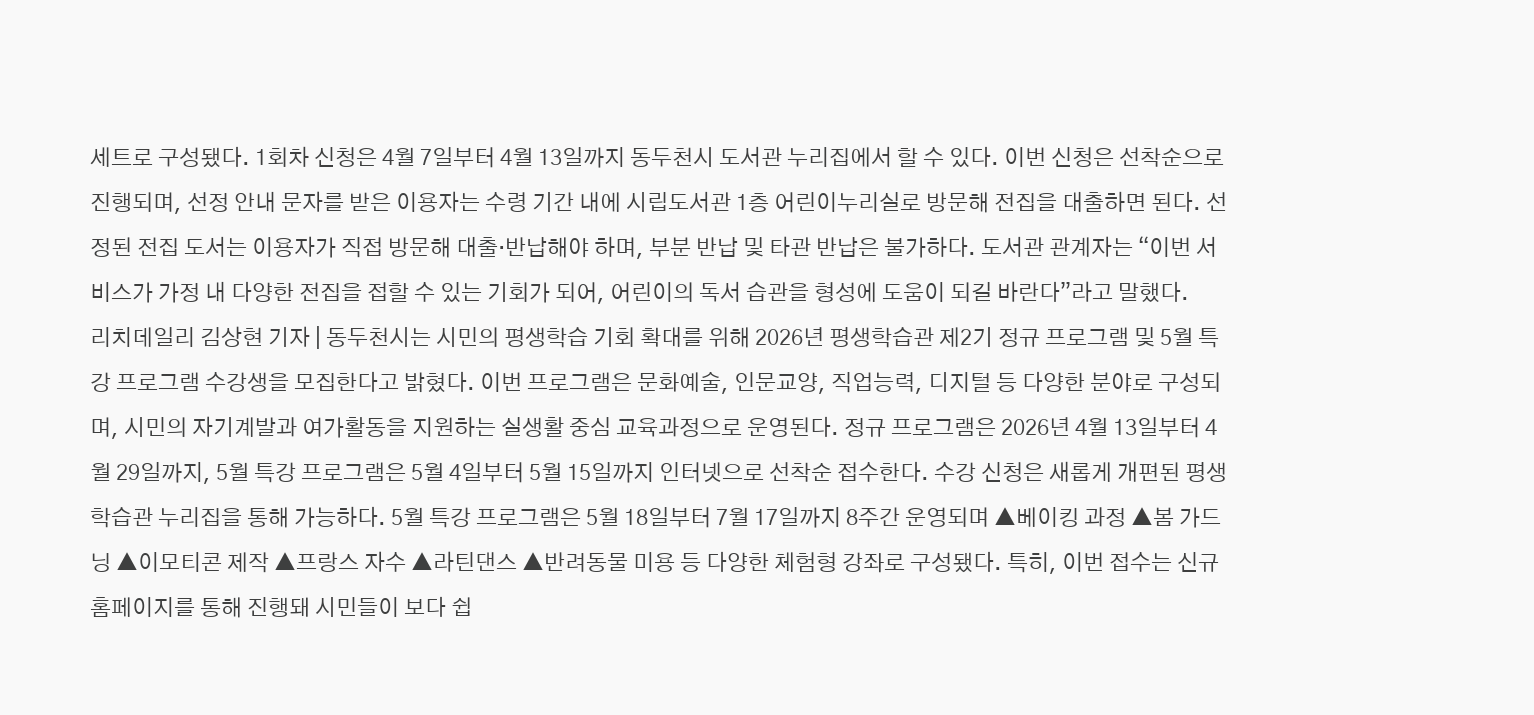세트로 구성됐다. 1회차 신청은 4월 7일부터 4월 13일까지 동두천시 도서관 누리집에서 할 수 있다. 이번 신청은 선착순으로 진행되며, 선정 안내 문자를 받은 이용자는 수령 기간 내에 시립도서관 1층 어린이누리실로 방문해 전집을 대출하면 된다. 선정된 전집 도서는 이용자가 직접 방문해 대출·반납해야 하며, 부분 반납 및 타관 반납은 불가하다. 도서관 관계자는 “이번 서비스가 가정 내 다양한 전집을 접할 수 있는 기회가 되어, 어린이의 독서 습관을 형성에 도움이 되길 바란다”라고 말했다.
리치데일리 김상현 기자 | 동두천시는 시민의 평생학습 기회 확대를 위해 2026년 평생학습관 제2기 정규 프로그램 및 5월 특강 프로그램 수강생을 모집한다고 밝혔다. 이번 프로그램은 문화예술, 인문교양, 직업능력, 디지털 등 다양한 분야로 구성되며, 시민의 자기계발과 여가활동을 지원하는 실생활 중심 교육과정으로 운영된다. 정규 프로그램은 2026년 4월 13일부터 4월 29일까지, 5월 특강 프로그램은 5월 4일부터 5월 15일까지 인터넷으로 선착순 접수한다. 수강 신청은 새롭게 개편된 평생학습관 누리집을 통해 가능하다. 5월 특강 프로그램은 5월 18일부터 7월 17일까지 8주간 운영되며 ▲베이킹 과정 ▲봄 가드닝 ▲이모티콘 제작 ▲프랑스 자수 ▲라틴댄스 ▲반려동물 미용 등 다양한 체험형 강좌로 구성됐다. 특히, 이번 접수는 신규 홈페이지를 통해 진행돼 시민들이 보다 쉽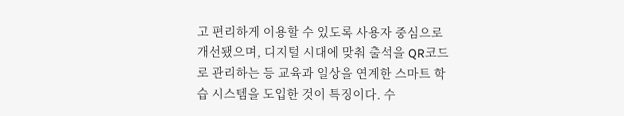고 편리하게 이용할 수 있도록 사용자 중심으로 개선됐으며, 디지털 시대에 맞춰 출석을 QR코드로 관리하는 등 교육과 일상을 연계한 스마트 학습 시스템을 도입한 것이 특징이다. 수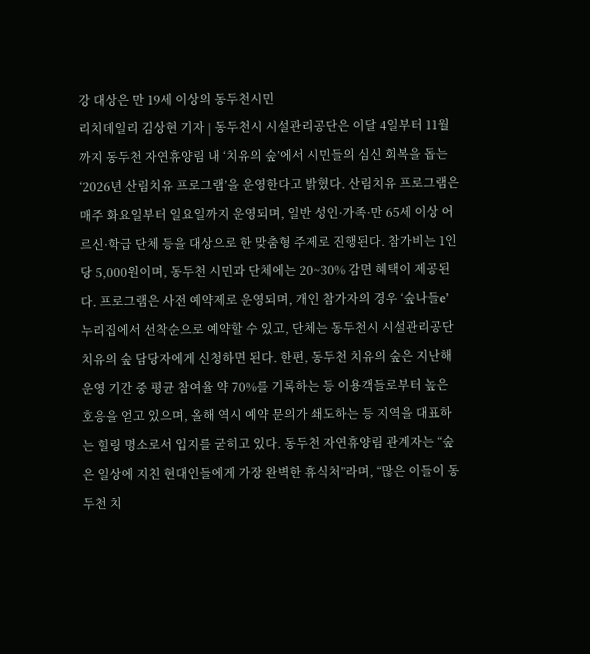강 대상은 만 19세 이상의 동두천시민
리치데일리 김상현 기자 | 동두천시 시설관리공단은 이달 4일부터 11월까지 동두천 자연휴양림 내 ‘치유의 숲’에서 시민들의 심신 회복을 돕는 ‘2026년 산림치유 프로그램’을 운영한다고 밝혔다. 산림치유 프로그램은 매주 화요일부터 일요일까지 운영되며, 일반 성인·가족·만 65세 이상 어르신·학급 단체 등을 대상으로 한 맞춤형 주제로 진행된다. 참가비는 1인당 5,000원이며, 동두천 시민과 단체에는 20~30% 감면 혜택이 제공된다. 프로그램은 사전 예약제로 운영되며, 개인 참가자의 경우 ‘숲나들e’ 누리집에서 선착순으로 예약할 수 있고, 단체는 동두천시 시설관리공단 치유의 숲 담당자에게 신청하면 된다. 한편, 동두천 치유의 숲은 지난해 운영 기간 중 평균 참여율 약 70%를 기록하는 등 이용객들로부터 높은 호응을 얻고 있으며, 올해 역시 예약 문의가 쇄도하는 등 지역을 대표하는 힐링 명소로서 입지를 굳히고 있다. 동두천 자연휴양림 관계자는 “숲은 일상에 지친 현대인들에게 가장 완벽한 휴식처”라며, “많은 이들이 동두천 치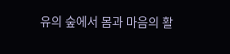유의 숲에서 몸과 마음의 활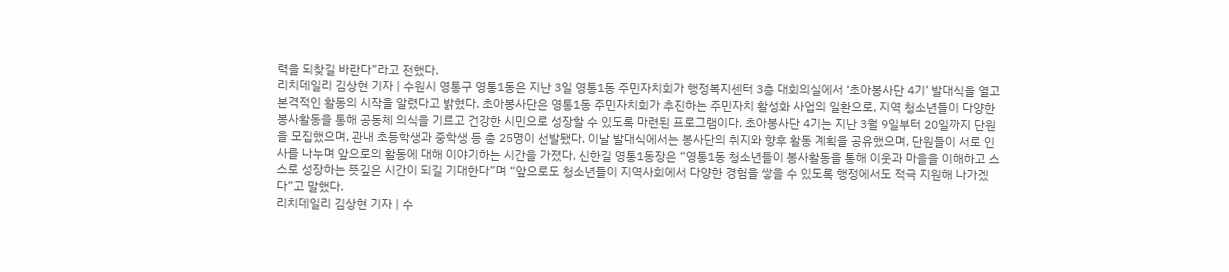력을 되찾길 바란다”라고 전했다.
리치데일리 김상현 기자 | 수원시 영통구 영통1동은 지난 3일 영통1동 주민자치회가 행정복지센터 3층 대회의실에서 ‘초아봉사단 4기’ 발대식을 열고 본격적인 활동의 시작을 알렸다고 밝혔다. 초아봉사단은 영통1동 주민자치회가 추진하는 주민자치 활성화 사업의 일환으로, 지역 청소년들이 다양한 봉사활동을 통해 공동체 의식을 기르고 건강한 시민으로 성장할 수 있도록 마련된 프로그램이다. 초아봉사단 4기는 지난 3월 9일부터 20일까지 단원을 모집했으며, 관내 초등학생과 중학생 등 총 25명이 선발됐다. 이날 발대식에서는 봉사단의 취지와 향후 활동 계획을 공유했으며, 단원들이 서로 인사를 나누며 앞으로의 활동에 대해 이야기하는 시간을 가졌다. 신한길 영통1동장은 “영통1동 청소년들이 봉사활동을 통해 이웃과 마을을 이해하고 스스로 성장하는 뜻깊은 시간이 되길 기대한다”며 “앞으로도 청소년들이 지역사회에서 다양한 경험을 쌓을 수 있도록 행정에서도 적극 지원해 나가겠다”고 말했다.
리치데일리 김상현 기자 | 수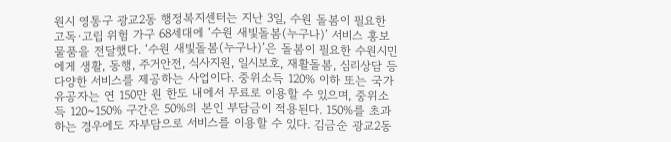원시 영통구 광교2동 행정복지센터는 지난 3일, 수원 돌봄이 필요한 고독·고립 위험 가구 68세대에 ‘수원 새빛돌봄(누구나)’ 서비스 홍보물품을 전달했다. ‘수원 새빛돌봄(누구나)’은 돌봄이 필요한 수원시민에게 생활, 동행, 주거안전, 식사지원, 일시보호, 재활돌봄, 심리상담 등 다양한 서비스를 제공하는 사업이다. 중위소득 120% 이하 또는 국가유공자는 연 150만 원 한도 내에서 무료로 이용할 수 있으며, 중위소득 120~150% 구간은 50%의 본인 부담금이 적용된다. 150%를 초과하는 경우에도 자부담으로 서비스를 이용할 수 있다. 김금순 광교2동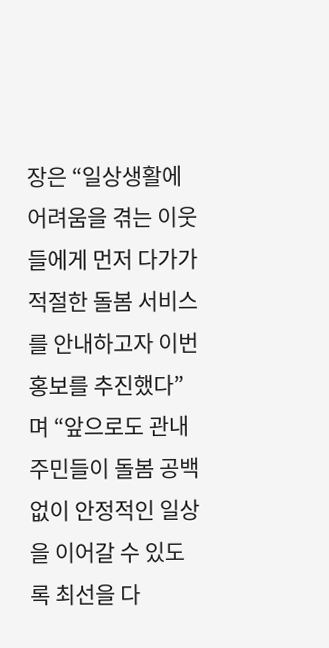장은 “일상생활에 어려움을 겪는 이웃들에게 먼저 다가가 적절한 돌봄 서비스를 안내하고자 이번 홍보를 추진했다”며 “앞으로도 관내 주민들이 돌봄 공백 없이 안정적인 일상을 이어갈 수 있도록 최선을 다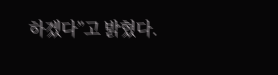하겠다”고 밝혔다.